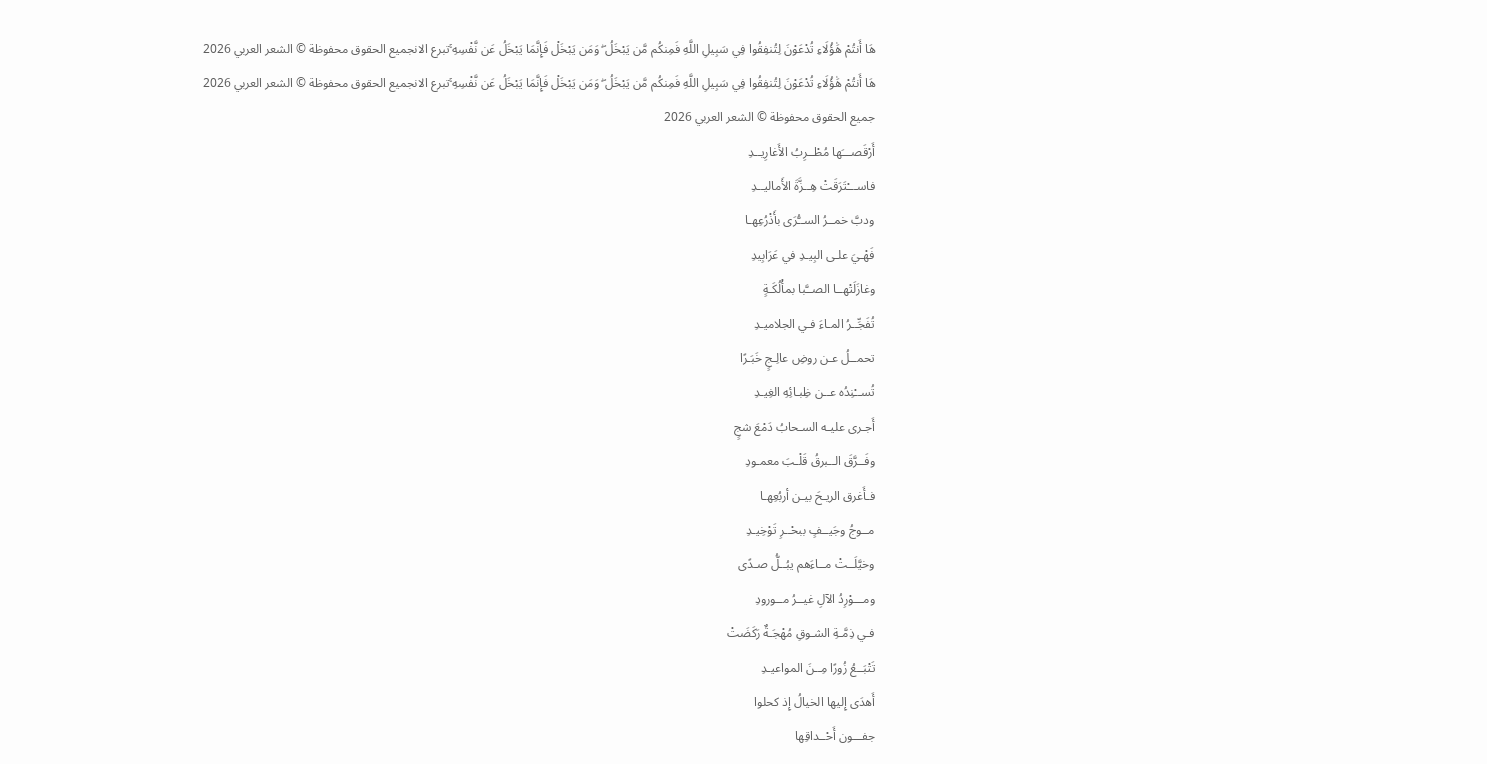هَا أَنتُمْ هَٰؤُلَاءِ تُدْعَوْنَ لِتُنفِقُوا فِي سَبِيلِ اللَّهِ فَمِنكُم مَّن يَبْخَلُ ۖ وَمَن يَبْخَلْ فَإِنَّمَا يَبْخَلُ عَن نَّفْسِهِ ۚتبرع الانجميع الحقوق محفوظة © الشعر العربي 2026
هَا أَنتُمْ هَٰؤُلَاءِ تُدْعَوْنَ لِتُنفِقُوا فِي سَبِيلِ اللَّهِ فَمِنكُم مَّن يَبْخَلُ ۖ وَمَن يَبْخَلْ فَإِنَّمَا يَبْخَلُ عَن نَّفْسِهِ ۚتبرع الانجميع الحقوق محفوظة © الشعر العربي 2026
جميع الحقوق محفوظة © الشعر العربي 2026
أَرْقَصـــَها مُطْــرِبُ الأَغارِيــدِ
فاســـْتَرَقَتْ هِــزَّةَ الأَماليــدِ
ودبَّ خمــرُ الســُّرَى بأَذْرُعِهـا
فَهْـيَ علـى البِيـدِ في عَرَابِيدِ
وغازَلَتْهــا الصــَّبا بمأْلُكَـةٍ
تُفَجِّــرُ المـاءَ فـي الجلاميـدِ
تحمــلُ عـن روضِ عالِـجٍ خَبَـرًا
تُســْنِدُه عــن ظِبـائِهِ الغِيـدِ
أَجـرى عليـه السـحابُ دَمْعَ شجٍ
وفَــرَّقَ الــبرقُ قَلْـبَ معمـودِ
فـأَغرق الريـحَ بيـن أربُعِهـا
مــوجُ وجَيــفٍ ببحْــرِ تَوْخِيـدِ
وخيَّلَــتْ مــاءَهم يبُــلُّ صـدًى
ومـــوْرِدُ الآلِ غيــرُ مــورودِ
فـي ذِمَّـةِ الشـوقِ مُهْجَـةٌ رَكَضَتْ
تَتْبَــعُ زُورًا مِــنَ المواعيـدِ
أَهدَى إِليها الخيالُ إِذ كحلوا
جفـــون أَحْــداقِها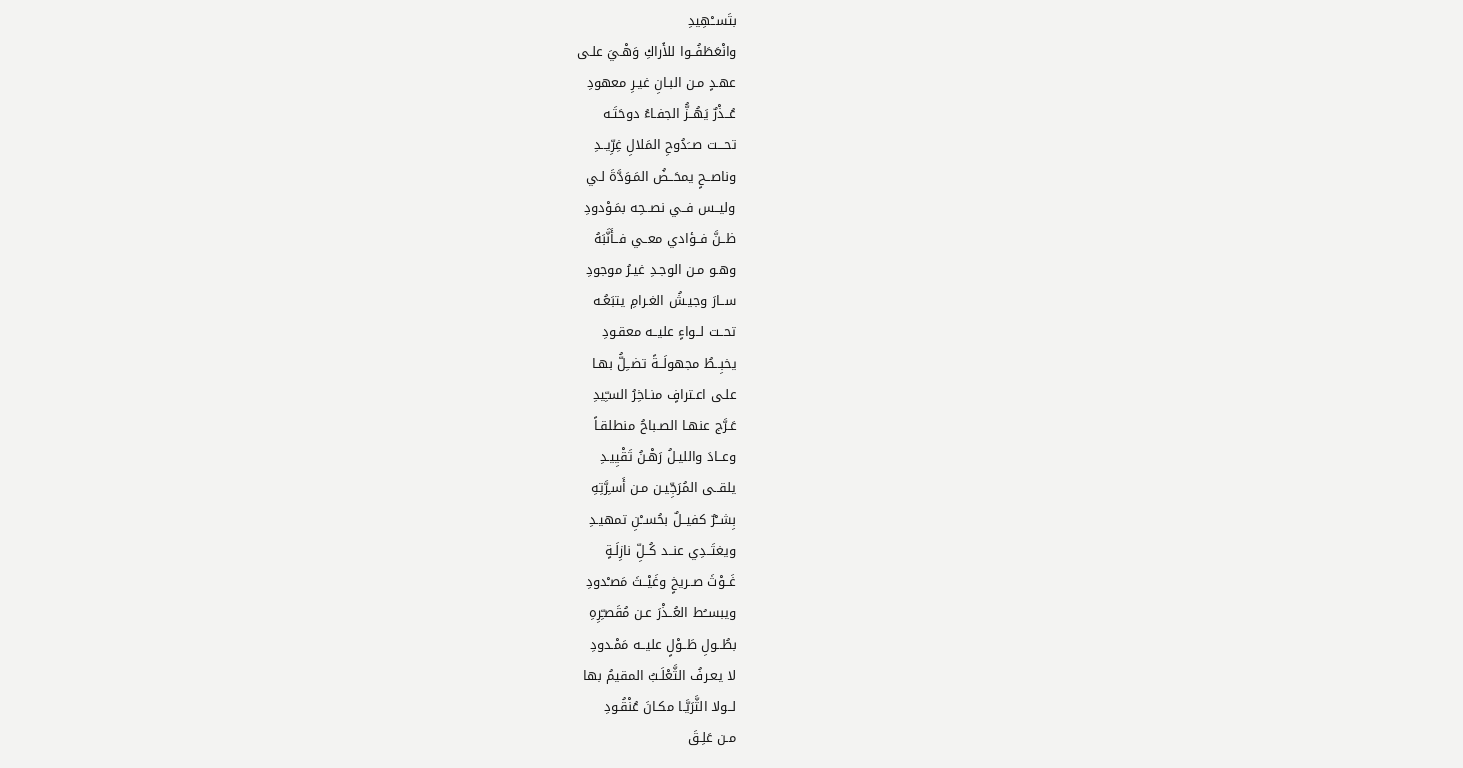بتَســْهِيدِ
وانْعَطَفُــوا للأَراكِ وَهْـيَ علـى
عهـدٍ مـن البـانِ غيـرِ معهودِ
عُــذْرٌ يَهُــزُّ الجفـاءُ دوحَتَـه
تحـــت صــَدُوحِ المَلالِ غِرِّيــدِ
وناصــحٍ يمحَــضُ المَـوَدَّةَ لـي
وليــس فــي نصــحِه بمَـوْدودِ
ظــنَّ فــؤادي معــي فــأَنَّبَهُ
وهـو مـن الوجـدِ غيـرُ موجودِ
ســارَ وجيـشُ الغـرامِ يتبَعُـه
تحــت لــواءٍ عليــه معقـودِ
يخبِــطُ مجهولَــةً تضــِلُّ بهـا
علـى اعـترافٍ منـاخِرُ السـِّيدِ
عَـرَّج عنهـا الصـباحُ منطلقـاً
وعــادَ والليـلُ رَهْـنُ تَقْيِيـدِ
يلقــى المُرَجِّيـن مـن أَسـِرَّتِهِ
بِشــْرٌ كفيــلٌ بحُســْنِ تمهيـدِ
ويغتَــدِي عنــد كُــلِّ نازِلَـةٍ
غَــوْثَ صــريخٍ وغَيْــثَ مَصـْدودِ
ويبســُط العُــذْرَ عـن مُقَصـِّرِهِ
بطُــولِ طَــوْلٍ عليــه مَمْـدودِ
لا يعـرفُ الثَّعْلَـبُ المقيمُ بها
لــولا الثَّرَيَّـا مكـانَ عُنْقُـودِ
مـن عَلِـقَ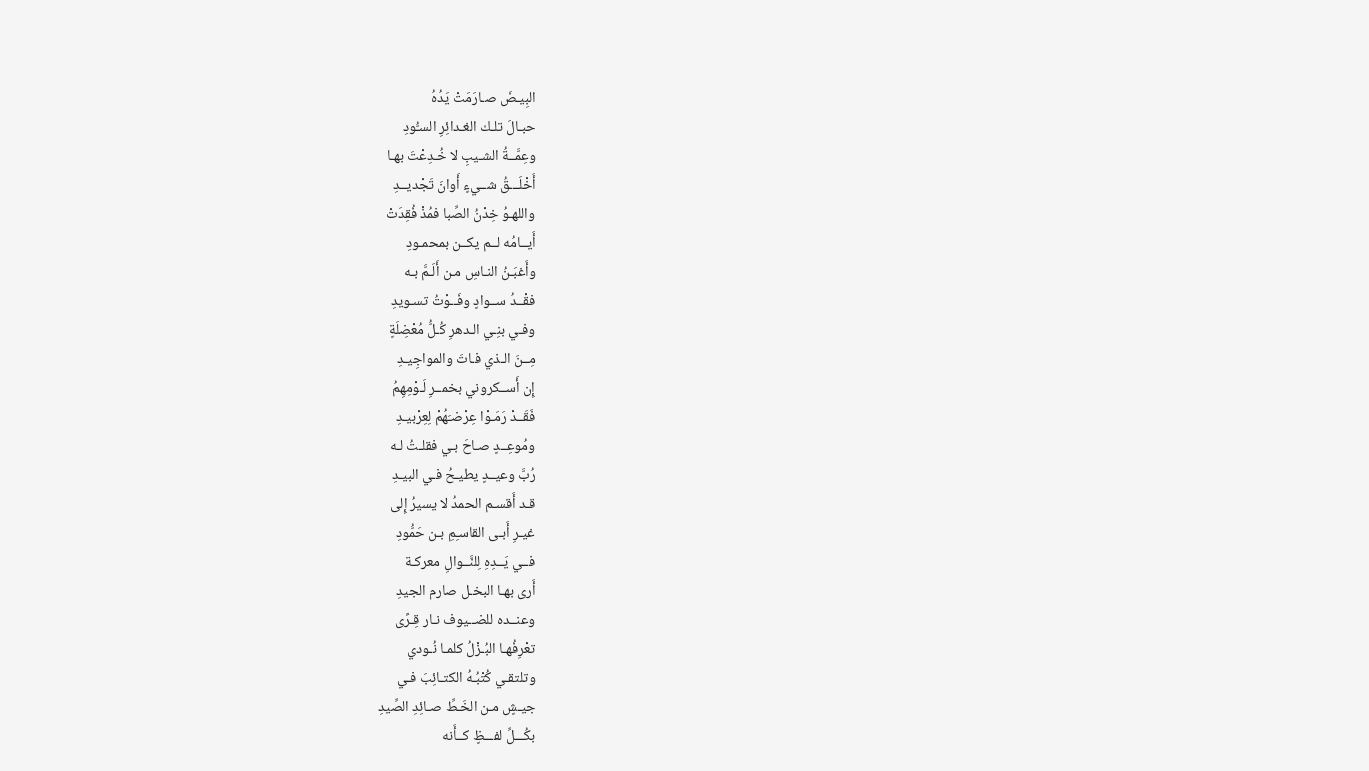البِيـضَ صـارَمَتْ يَدُهُ
حبـالَ تلـك الغـدائِرِ السـُّودِ
وعِمَّــةُ الشـيبِ لا خُـدِعْتَ بهـا
أَخْلَـــقُ شــيءٍ أَوانَ تَجْديــدِ
واللهـوُ خِدْنُ الصِّبا فمُذْ فُقِدَتْ
أَيــامُه لــم يكــن بمحمـودِ
وأَغبَـنُ النـاسِ مـن أَلَـمَّ بـه
فقْــدُ ســوادٍ وفَــوْتُ تسـويدِ
وفـي بنِـي الـدهرِ كُـلُّ مُعْضِلَةٍ
مِــنَ الـذي فـاتَ والمواجِيـدِ
إِن أَســكروني بخمــرِ لَـوْمِهِمُ
فَقَــدْ رَمَـوْا عِرْضـَهُمْ لِعِرْبيـدِ
ومُوعِــدٍ صـاحَ بـي فقلـتُ لـه
رُبَّ وعيــدٍ يطيـحُ فـي البيـدِ
قـد أَقسـم الحمدُ لا يسيرُ إِلى
غيـرِ أَبـى القاسـِمِ بـن حَمُّودِ
فــي يَــدِهِ لِلنَّــوالِ معركـة
أَرى بهـا البخـل صارم الجيدِ
وعنــده للضــيوف نـار قِـرًى
تعْرِفُهـا البُـزْلُ كلمـا نُـودي
وتلتقـي كُتْبُـهُ الكتـائِبَ فـي
جيـشٍ مـن الخَـطِّ صـائِدِ الصِّيدِ
بكُـــلِّ لفـــظٍ كــأَنه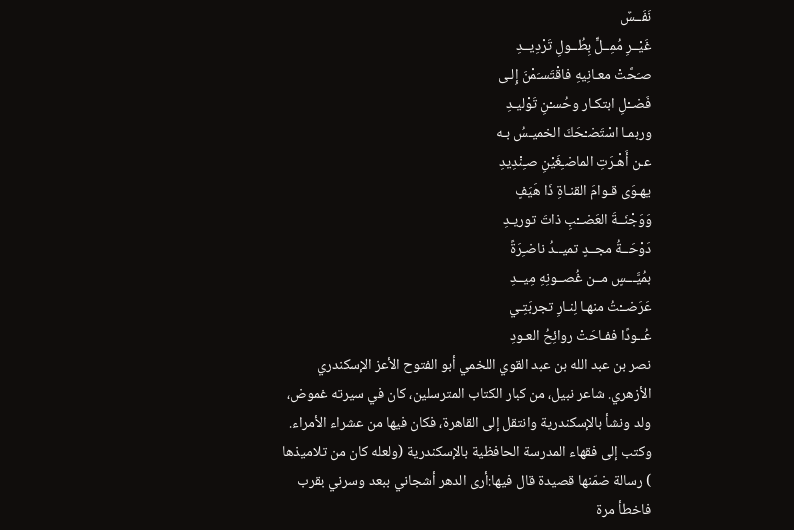نَفَــسٌ
غَيْــرِ مُمِــلٍّ بِطُــولِ تَرْدِيــدِ
صـَحَّتْ معـانِيهِ فاقْتَسـَمْنَ إِلـى
فَضــْلِ ابتكـار وحُسـْنِ تَوْليـدِ
وربمـا اسْتَضـْحَكَ الخميـسُ بـه
عـن أَهْـرَتِ الماضـِغَيْنِ صـِنْدِيدِ
يهـوَى قـوامَ القنـاةِ ذَا هَيَفٍ
وَوَجْنَــةَ العَضــْبِ ذاتَ توريـدِ
دَوْحَــةُ مجــدٍ تميــدُ ناضـِرَةً
بمُيَّـــسٍ مــن غُصــونِهِ مِيــدِ
عَرَضــْتُ منهـا لِنـارِ تجربَتِـي
عُــودًا ففـاحَتْ روائِحُ العـودِ
نصر بن عبد الله بن عبد القوي اللخمي أبو الفتوح الأعز الإسكندري الأزهري. شاعر نبيل، من كبار الكتاب المترسلين، كان في سيرته غموض، ولد ونشأ بالإسكندرية وانتقل إلى القاهرة، فكان فيها من عشراء الأمراء. وكتب إلى فقهاء المدرسة الحافظية بالإسكندرية (ولعله كان من تلاميذها ) رسالة ضمّنها قصيدة قال فيها:أرى الدهر أشجاني ببعد وسرني بقرب فاخطأ مرة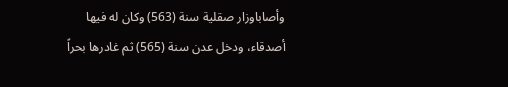وأصاباوزار صقلية سنة (563) وكان له فيها أصدقاء، ودخل عدن سنة (565) ثم غادرها بحراً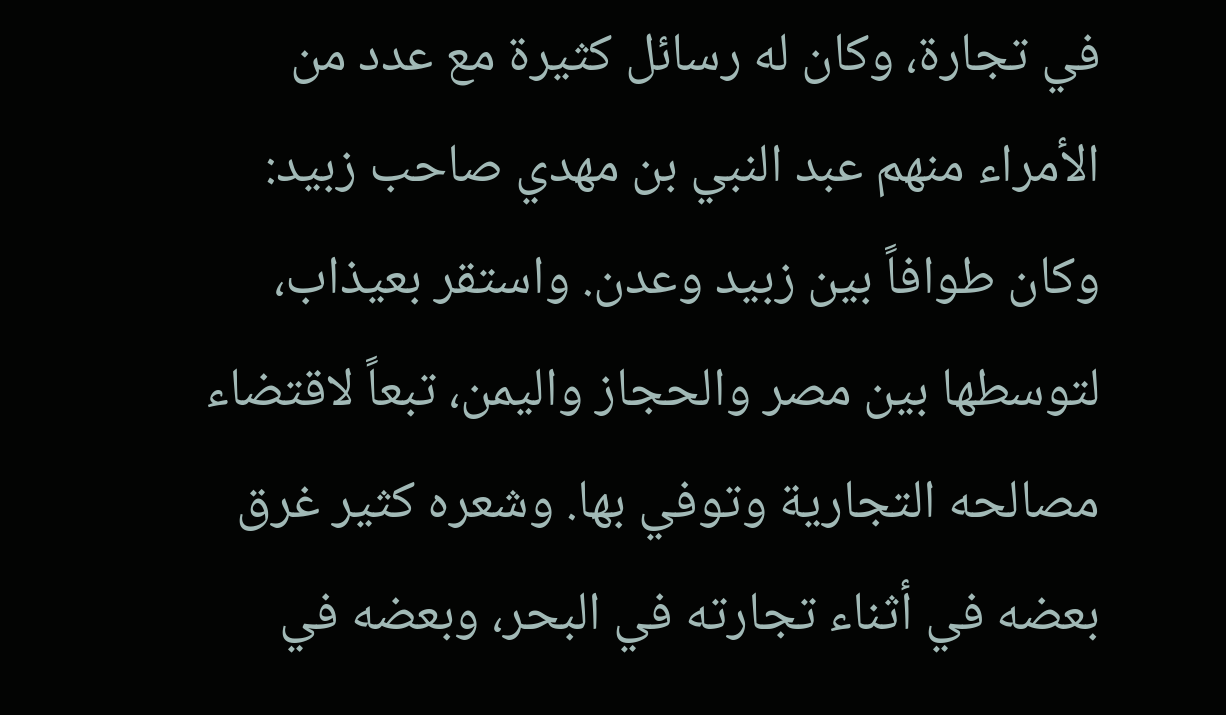في تجارة، وكان له رسائل كثيرة مع عدد من الأمراء منهم عبد النبي بن مهدي صاحب زبيد: وكان طوافاً بين زبيد وعدن. واستقر بعيذاب، لتوسطها بين مصر والحجاز واليمن، تبعاً لاقتضاء مصالحه التجارية وتوفي بها. وشعره كثير غرق بعضه في أثناء تجارته في البحر، وبعضه في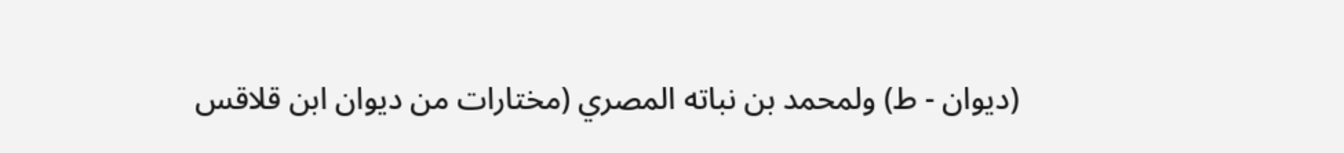(ديوان - ط) ولمحمد بن نباته المصري (مختارات من ديوان ابن قلاقس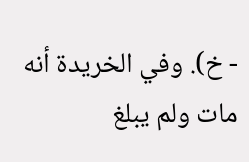- خ). وفي الخريدة أنه مات ولم يبلغ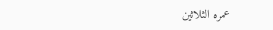عمره الثلاثين